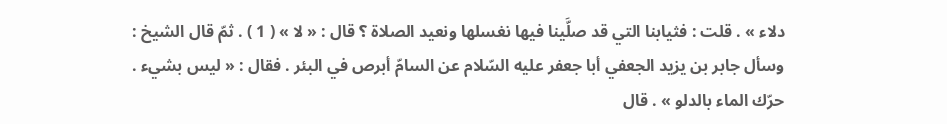دلاء » . قلت : فثيابنا التي قد صلَّينا فيها نغسلها ونعيد الصلاة ؟ قال : « لا » ( 1 ) . ثمّ قال الشيخ : وسأل جابر بن يزيد الجعفي أبا جعفر عليه السّلام عن السامّ أبرص في البئر . فقال : « ليس بشيء . حرّك الماء بالدلو » . قال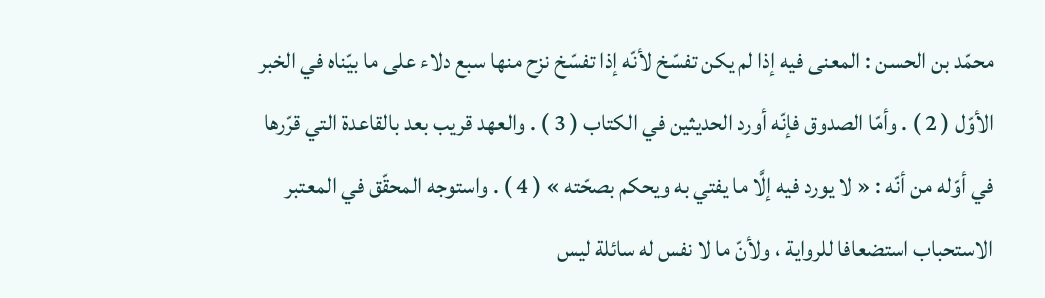محمّد بن الحسن : المعنى فيه إذا لم يكن تفسّخ لأنّه إذا تفسّخ نزح منها سبع دلاء على ما بيّناه في الخبر الأوّل ( 2 ) . وأمّا الصدوق فإنّه أورد الحديثين في الكتاب ( 3 ) . والعهد قريب بعد بالقاعدة التي قرّرها في أوّله من أنّه : « لا يورد فيه إلَّا ما يفتي به ويحكم بصحّته » ( 4 ) . واستوجه المحقّق في المعتبر الاستحباب استضعافا للرواية ، ولأنّ ما لا نفس له سائلة ليس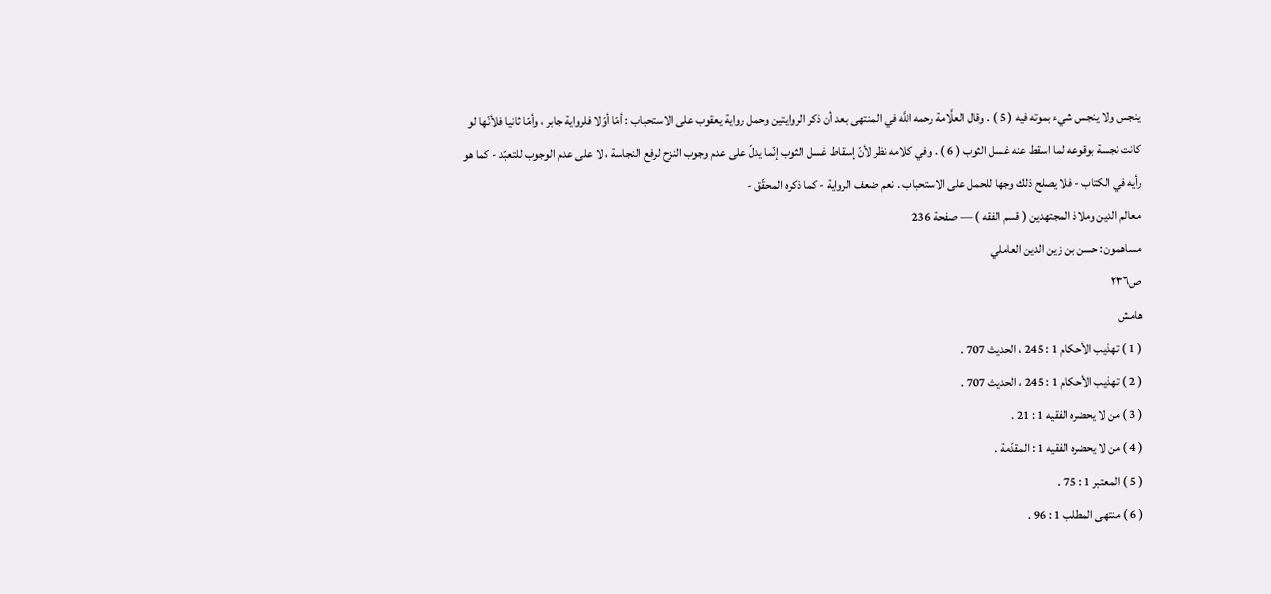ينجس ولا ينجس شيء بموته فيه ( 5 ) . وقال العلَّامة رحمه اللَّه في المنتهى بعد أن ذكر الروايتين وحمل رواية يعقوب على الاستحباب : أمّا أوّلا فلرواية جابر ، وأمّا ثانيا فلأنّها لو كانت نجسة بوقوعه لما اسقط عنه غسل الثوب ( 6 ) . وفي كلامه نظر لأنّ إسقاط غسل الثوب إنّما يدلّ على عدم وجوب النزح لرفع النجاسة ، لا على عدم الوجوب للتعبّد - كما هو رأيه في الكتاب - فلا يصلح ذلك وجها للحمل على الاستحباب . نعم ضعف الرواية - كما ذكره المحقّق -
معالم الدين وملاذ المجتهدين ( قسم الفقه ) — صفحة 236
مساهمون: حسن بن زين الدين العاملي
ص٢٣٦
هامش
( 1 ) تهذيب الأحكام 1 : 245 ، الحديث 707 .
( 2 ) تهذيب الأحكام 1 : 245 ، الحديث 707 .
( 3 ) من لا يحضره الفقيه 1 : 21 .
( 4 ) من لا يحضره الفقيه 1 : المقدّمة .
( 5 ) المعتبر 1 : 75 .
( 6 ) منتهى المطلب 1 : 96 .